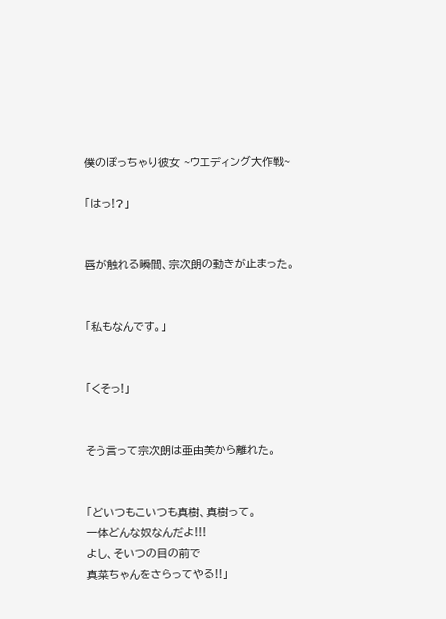僕のぽっちゃり彼女 ~ウエディング大作戦~

「はっ!?」


唇が触れる瞬間、宗次朗の動きが止まった。


「私もなんです。」


「くそっ!」


そう言って宗次朗は亜由美から離れた。


「どいつもこいつも真樹、真樹って。
一体どんな奴なんだよ!!!
よし、そいつの目の前で
真菜ちゃんをさらってやる!!」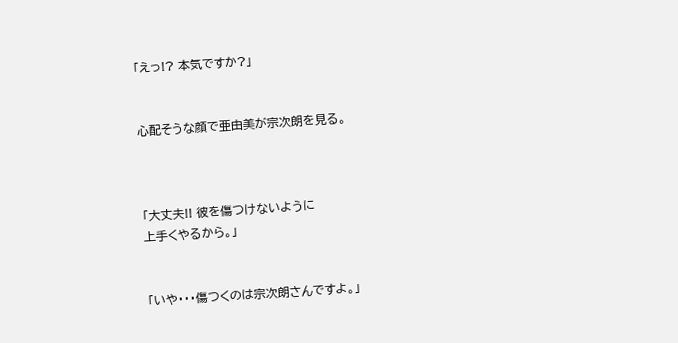「えっ!? 本気ですか?」


心配そうな顔で亜由美が宗次朗を見る。



「大丈夫!! 彼を傷つけないように
上手くやるから。」


「いや・・・傷つくのは宗次朗さんですよ。」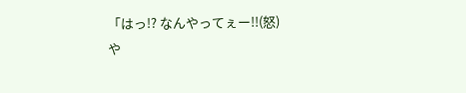「はっ!? なんやってぇー!!(怒)
や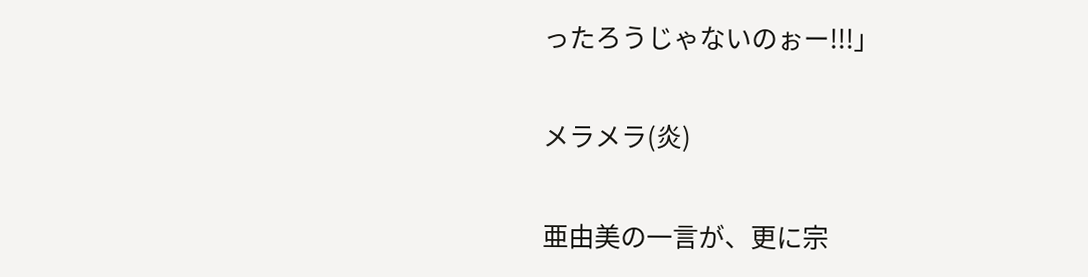ったろうじゃないのぉー!!!」


メラメラ(炎)


亜由美の一言が、更に宗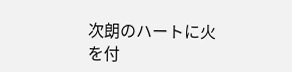次朗のハートに火を付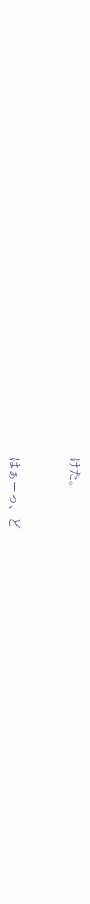けた。


はぁーっ、ど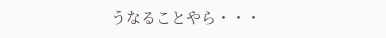うなることやら・・・